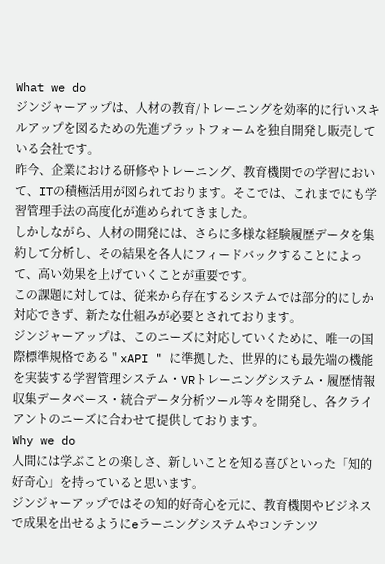What we do
ジンジャーアップは、人材の教育/トレーニングを効率的に行いスキルアップを図るための先進プラットフォームを独自開発し販売している会社です。
昨今、企業における研修やトレーニング、教育機関での学習において、ITの積極活用が図られております。そこでは、これまでにも学習管理手法の高度化が進められてきました。
しかしながら、人材の開発には、さらに多様な経験履歴データを集約して分析し、その結果を各人にフィードバックすることによって、高い効果を上げていくことが重要です。
この課題に対しては、従来から存在するシステムでは部分的にしか対応できず、新たな仕組みが必要とされております。
ジンジャーアップは、このニーズに対応していくために、唯一の国際標準規格である " xAPI " に準拠した、世界的にも最先端の機能を実装する学習管理システム・VRトレーニングシステム・履歴情報収集データベース・統合データ分析ツール等々を開発し、各クライアントのニーズに合わせて提供しております。
Why we do
人間には学ぶことの楽しさ、新しいことを知る喜びといった「知的好奇心」を持っていると思います。
ジンジャーアップではその知的好奇心を元に、教育機関やビジネスで成果を出せるようにeラーニングシステムやコンテンツ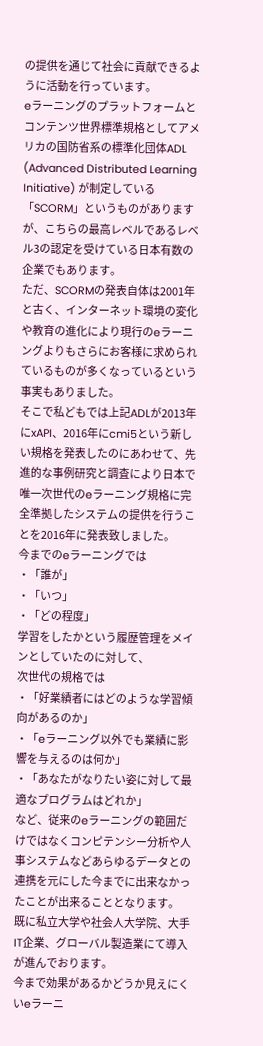の提供を通じて社会に貢献できるように活動を行っています。
eラーニングのプラットフォームとコンテンツ世界標準規格としてアメリカの国防省系の標準化団体ADL (Advanced Distributed Learning Initiative) が制定している「SCORM」というものがありますが、こちらの最高レベルであるレベル3の認定を受けている日本有数の企業でもあります。
ただ、SCORMの発表自体は2001年と古く、インターネット環境の変化や教育の進化により現行のeラーニングよりもさらにお客様に求められているものが多くなっているという事実もありました。
そこで私どもでは上記ADLが2013年にxAPI、2016年にcmi5という新しい規格を発表したのにあわせて、先進的な事例研究と調査により日本で唯一次世代のeラーニング規格に完全準拠したシステムの提供を行うことを2016年に発表致しました。
今までのeラーニングでは
・「誰が」
・「いつ」
・「どの程度」
学習をしたかという履歴管理をメインとしていたのに対して、
次世代の規格では
・「好業績者にはどのような学習傾向があるのか」
・「eラーニング以外でも業績に影響を与えるのは何か」
・「あなたがなりたい姿に対して最適なプログラムはどれか」
など、従来のeラーニングの範囲だけではなくコンピテンシー分析や人事システムなどあらゆるデータとの連携を元にした今までに出来なかったことが出来ることとなります。
既に私立大学や社会人大学院、大手IT企業、グローバル製造業にて導入が進んでおります。
今まで効果があるかどうか見えにくいeラーニ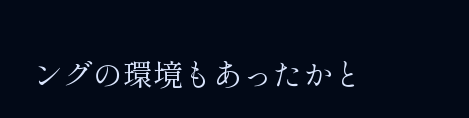ングの環境もあったかと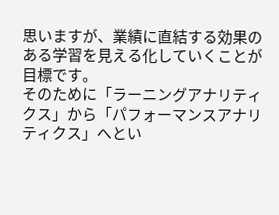思いますが、業績に直結する効果のある学習を見える化していくことが目標です。
そのために「ラーニングアナリティクス」から「パフォーマンスアナリティクス」へとい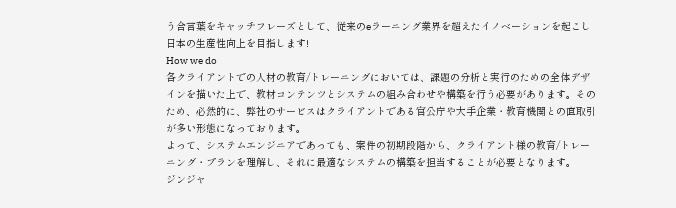う合言葉をキャッチフレーズとして、従来のeラーニング業界を超えたイノベーションを起こし日本の生産性向上を目指します!
How we do
各クライアントでの人材の教育/トレーニングにおいては、課題の分析と実行のための全体デザインを描いた上で、教材コンテンツとシステムの組み合わせや構築を行う必要があります。そのため、必然的に、弊社のサービスはクライアントである官公庁や大手企業・教育機関との直取引が多い形態になっております。
よって、システムエンジニアであっても、案件の初期段階から、クライアント様の教育/トレーニング・プランを理解し、それに最適なシステムの構築を担当することが必要となります。
ジンジャ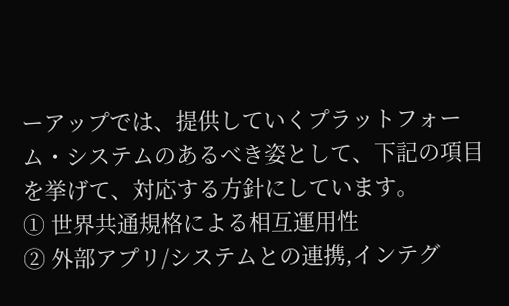ーアップでは、提供していくプラットフォーム・システムのあるべき姿として、下記の項目を挙げて、対応する方針にしています。
➀ 世界共通規格による相互運用性
➁ 外部アプリ/システムとの連携,インテグ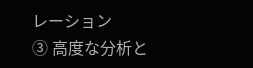レーション
➂ 高度な分析と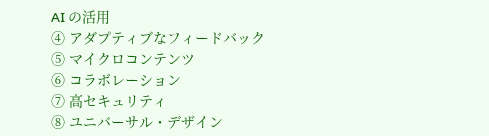AI の活用
➃ アダプティブなフィードバック
➄ マイクロコンテンツ
⑥ コラボレーション
⑦ 高セキュリティ
⑧ ユニバーサル・デザイン